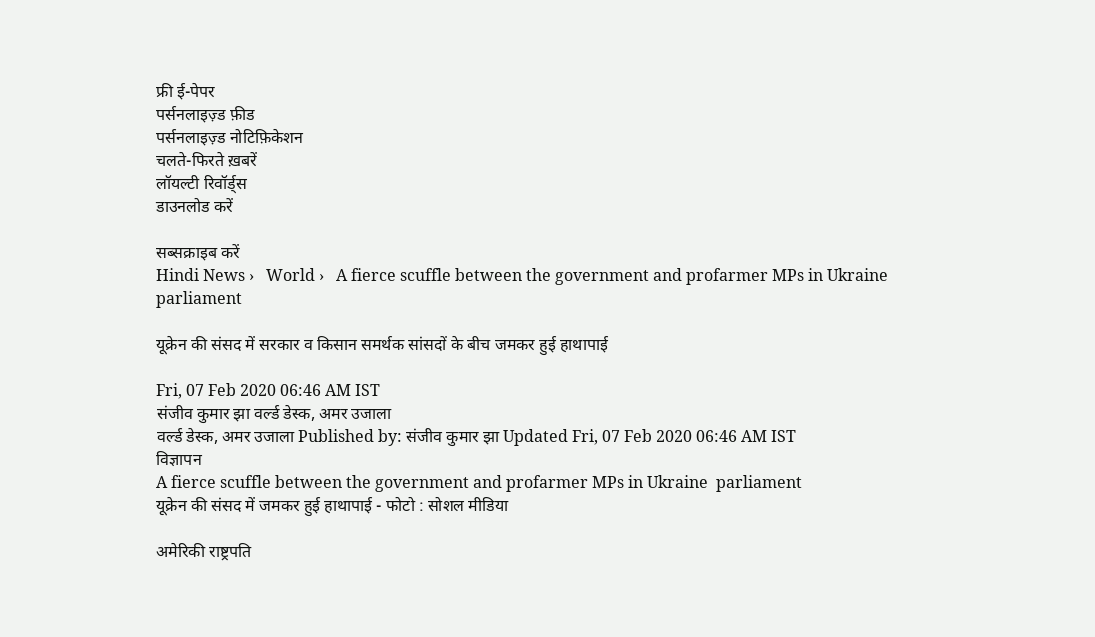फ्री ई-पेपर
पर्सनलाइज़्ड फ़ीड
पर्सनलाइज़्ड नोटिफ़िकेशन
चलते-फिरते ख़बरें
लॉयल्टी रिवॉर्ड्स
डाउनलोड करें

सब्सक्राइब करें
Hindi News ›   World ›   A fierce scuffle between the government and profarmer MPs in Ukraine parliament

यूक्रेन की संसद में सरकार व किसान समर्थक सांसदों के बीच जमकर हुई हाथापाई

Fri, 07 Feb 2020 06:46 AM IST
संजीव कुमार झा वर्ल्ड डेस्क, अमर उजाला
वर्ल्ड डेस्क, अमर उजाला Published by: संजीव कुमार झा Updated Fri, 07 Feb 2020 06:46 AM IST
विज्ञापन
A fierce scuffle between the government and profarmer MPs in Ukraine  parliament
यूक्रेन की संसद में जमकर हुई हाथापाई - फोटो : सोशल मीडिया

अमेरिकी राष्ट्रपति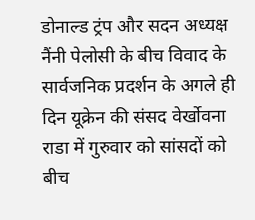डोनाल्ड ट्रंप और सदन अध्यक्ष नैंनी पेलोसी के बीच विवाद के सार्वजनिक प्रदर्शन के अगले ही दिन यूक्रेन की संसद वेर्खोवना राडा में गुरुवार को सांसदों को बीच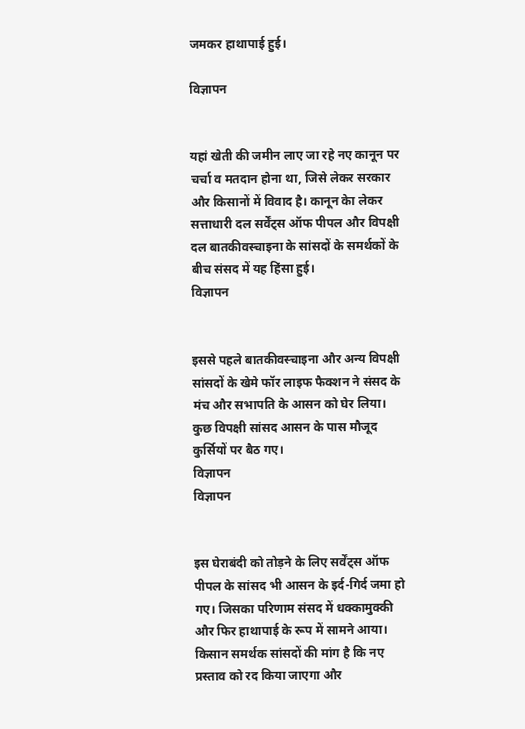जमकर हाथापाई हुई।

विज्ञापन


यहां खेती की जमीन लाए जा रहे नए कानून पर चर्चा व मतदान होना था, जिसे लेकर सरकार और किसानों में विवाद है। कानून केा लेकर सत्ताधारी दल सर्वेंट्स ऑफ पीपल और विपक्षी दल बातकीवस्चाइना के सांसदों के समर्थकों के बीच संसद में यह हिंसा हुई।
विज्ञापन


इससे पहले बातकीवस्चाइना और अन्य विपक्षी सांसदों के खेमे फॉर लाइफ फैक्शन ने संसद के मंच और सभापति के आसन को घेर लिया। कुछ विपक्षी सांसद आसन के पास मौजूद कुर्सियों पर बैठ गए।
विज्ञापन
विज्ञापन


इस घेराबंदी को तोड़ने के लिए सर्वेंट्स ऑफ पीपल के सांसद भी आसन के इर्द-गिर्द जमा हो गए। जिसका परिणाम संसद में धक्कामुक्की और फिर हाथापाई के रूप में सामने आया। किसान समर्थक सांसदों की मांग है कि नए प्रस्ताव को रद किया जाएगा और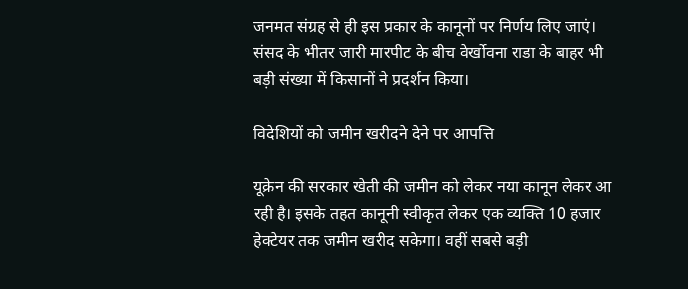जनमत संग्रह से ही इस प्रकार के कानूनों पर निर्णय लिए जाएं। संसद के भीतर जारी मारपीट के बीच वेर्खोवना राडा के बाहर भी बड़ी संख्या में किसानों ने प्रदर्शन किया।

विदेशियों को जमीन खरीदने देने पर आपत्ति

यूक्रेन की सरकार खेती की जमीन को लेकर नया कानून लेकर आ रही है। इसके तहत कानूनी स्वीकृत लेकर एक व्यक्ति 10 हजार हेक्टेयर तक जमीन खरीद सकेगा। वहीं सबसे बड़ी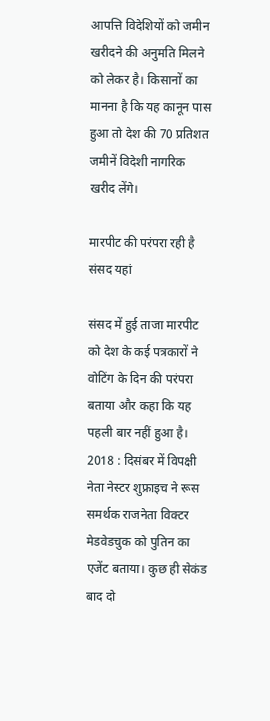आपत्ति विदेशियों को जमीन खरीदने की अनुमति मिलने को लेकर है। किसानों का मानना है कि यह कानून पास हुआ तो देश की 70 प्रतिशत जमीनें विदेशी नागरिक खरीद लेंगे।

मारपीट की परंपरा रही है संसद यहां

संसद में हुई ताजा मारपीट को देश के कई पत्रकारों ने वोटिंग के दिन की परंपरा बताया और कहा कि यह पहली बार नहीं हुआ है।
2018 : दिसंबर में विपक्षी नेता नेस्टर शुफ्राइच ने रूस समर्थक राजनेता विक्टर मेडवेडचुक को पुतिन का एजेंट बताया। कुछ ही सेकंड बाद दो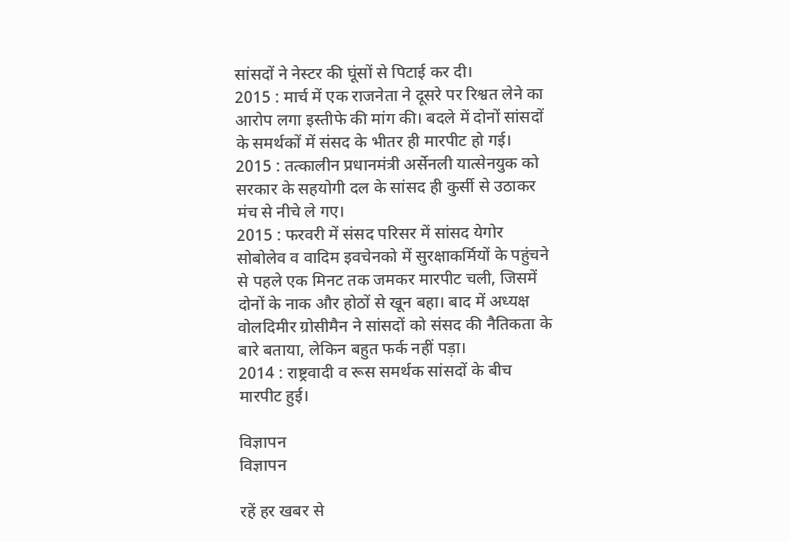सांसदों ने नेस्टर की घूंसों से पिटाई कर दी।
2015 : मार्च में एक राजनेता ने दूसरे पर रिश्वत लेने का आरोप लगा इस्तीफे की मांग की। बदले में दोनों सांसदों के समर्थकों में संसद के भीतर ही मारपीट हो गई।
2015 : तत्कालीन प्रधानमंत्री अर्सेनली यात्सेनयुक को सरकार के सहयोगी दल के सांसद ही कुर्सी से उठाकर मंच से नीचे ले गए।
2015 : फरवरी में संसद परिसर में सांसद येगोर सोबोलेव व वादिम इवचेनको में सुरक्षाकर्मियों के पहुंचने से पहले एक मिनट तक जमकर मारपीट चली, जिसमें दोनों के नाक और होठों से खून बहा। बाद में अध्यक्ष वोलदिमीर ग्रोसीमैन ने सांसदों को संसद की नैतिकता के बारे बताया, लेकिन बहुत फर्क नहीं पड़ा।
2014 : राष्ट्रवादी व रूस समर्थक सांसदों के बीच मारपीट हुई।

विज्ञापन
विज्ञापन

रहें हर खबर से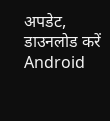अपडेट, डाउनलोड करें Android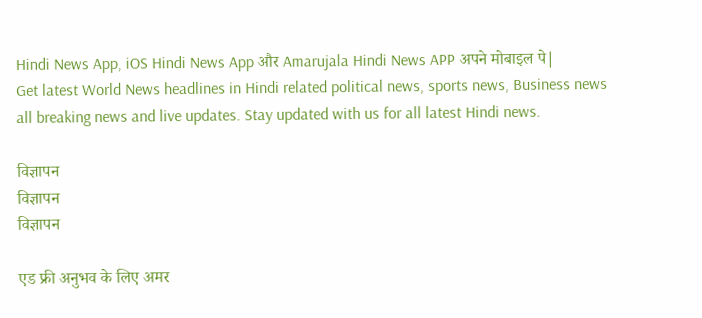Hindi News App, iOS Hindi News App और Amarujala Hindi News APP अपने मोबाइल पे|
Get latest World News headlines in Hindi related political news, sports news, Business news all breaking news and live updates. Stay updated with us for all latest Hindi news.

विज्ञापन
विज्ञापन
विज्ञापन

एड फ्री अनुभव के लिए अमर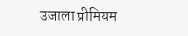उजाला प्रीमियम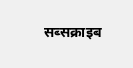सब्सक्राइब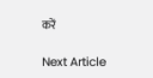करें

Next Article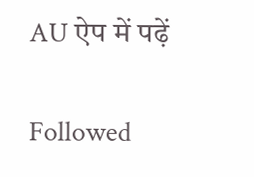AU ऐप में पढ़ें

Followed